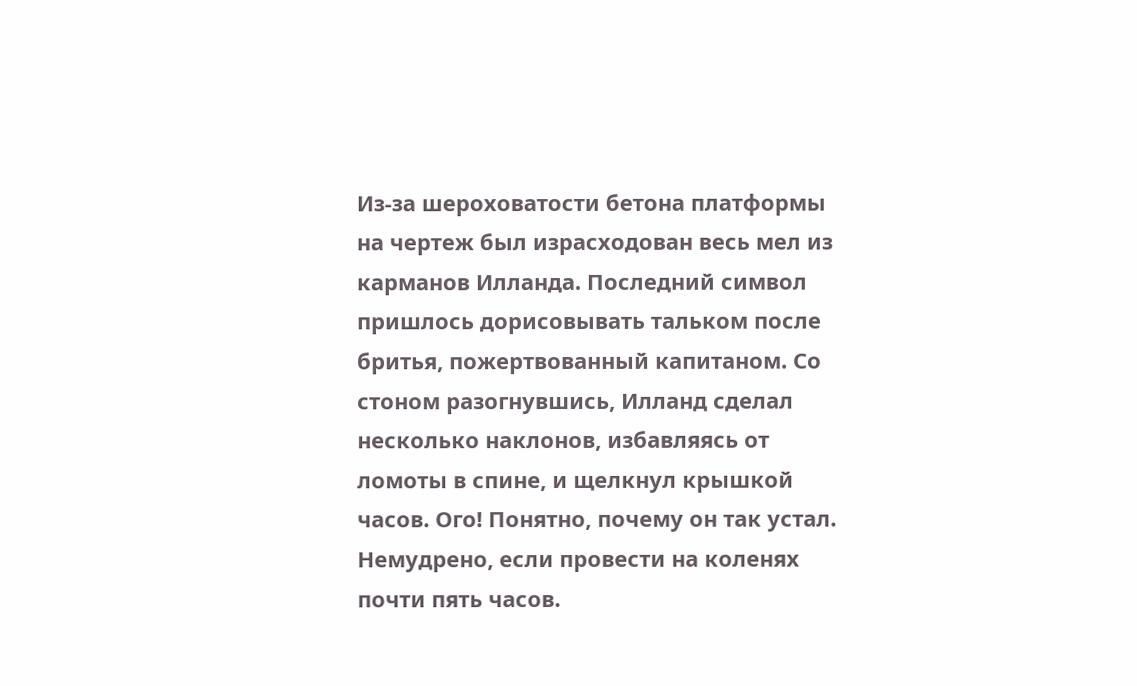Из-за шероховатости бетона платформы на чертеж был израсходован весь мел из карманов Илланда. Последний символ пришлось дорисовывать тальком после бритья, пожертвованный капитаном. Со стоном разогнувшись, Илланд сделал несколько наклонов, избавляясь от ломоты в спине, и щелкнул крышкой часов. Ого! Понятно, почему он так устал. Немудрено, если провести на коленях почти пять часов.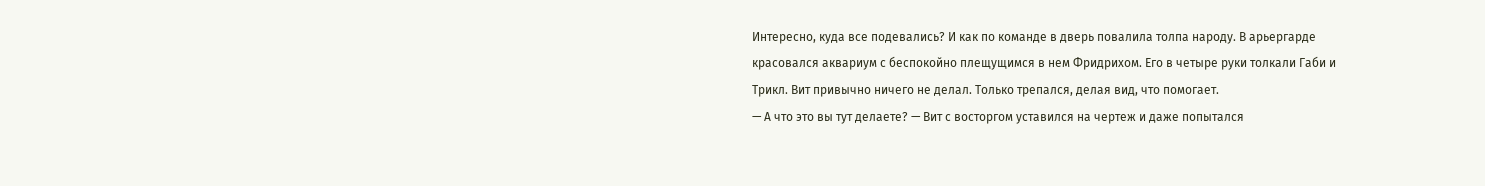Интересно, куда все подевались? И как по команде в дверь повалила толпа народу. В арьергарде красовался аквариум с беспокойно плещущимся в нем Фридрихом. Его в четыре руки толкали Габи и Трикл. Вит привычно ничего не делал. Только трепался, делая вид, что помогает.
— А что это вы тут делаете? — Вит с восторгом уставился на чертеж и даже попытался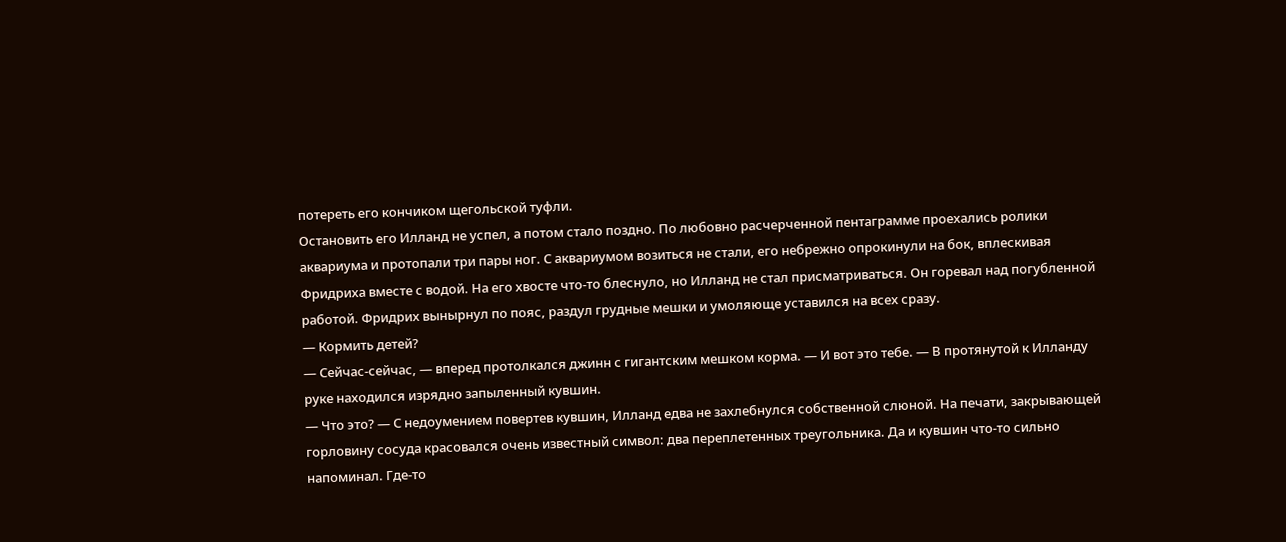потереть его кончиком щегольской туфли.
Остановить его Илланд не успел, а потом стало поздно. По любовно расчерченной пентаграмме проехались ролики аквариума и протопали три пары ног. С аквариумом возиться не стали, его небрежно опрокинули на бок, вплескивая Фридриха вместе с водой. На его хвосте что-то блеснуло, но Илланд не стал присматриваться. Он горевал над погубленной работой. Фридрих вынырнул по пояс, раздул грудные мешки и умоляюще уставился на всех сразу.
— Кормить детей?
— Сейчас-сейчас, — вперед протолкался джинн с гигантским мешком корма. — И вот это тебе. — В протянутой к Илланду руке находился изрядно запыленный кувшин.
— Что это? — С недоумением повертев кувшин, Илланд едва не захлебнулся собственной слюной. На печати, закрывающей горловину сосуда красовался очень известный символ: два переплетенных треугольника. Да и кувшин что-то сильно напоминал. Где-то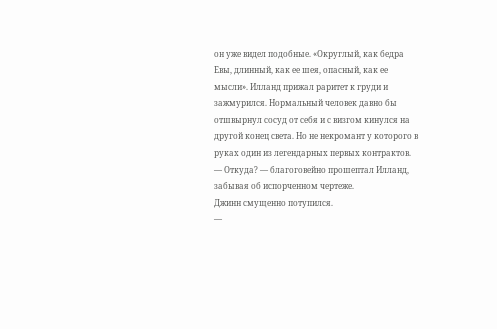он уже видел подобные. «Округлый, как бедра Евы, длинный, как ее шея, опасный, как ее мысли». Илланд прижал раритет к груди и зажмурился. Нормальный человек давно бы отшвырнул сосуд от себя и с визгом кинулся на другой конец света. Но не некромант у которого в руках один из легендарных первых контрактов. — Откуда? — благоговейно прошептал Илланд, забывая об испорченном чертеже.
Джинн смущенно потупился.
—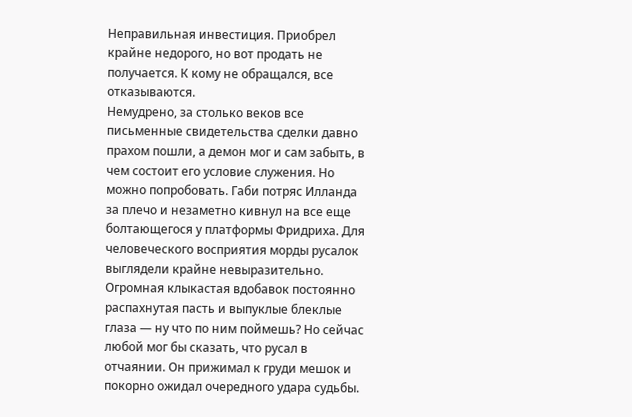Неправильная инвестиция. Приобрел крайне недорого, но вот продать не получается. К кому не обращался, все отказываются.
Немудрено, за столько веков все письменные свидетельства сделки давно прахом пошли, а демон мог и сам забыть, в чем состоит его условие служения. Но можно попробовать. Габи потряс Илланда за плечо и незаметно кивнул на все еще болтающегося у платформы Фридриха. Для человеческого восприятия морды русалок выглядели крайне невыразительно. Огромная клыкастая вдобавок постоянно распахнутая пасть и выпуклые блеклые глаза — ну что по ним поймешь? Но сейчас любой мог бы сказать, что русал в отчаянии. Он прижимал к груди мешок и покорно ожидал очередного удара судьбы.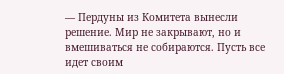— Пердуны из Комитета вынесли решение. Мир не закрывают, но и вмешиваться не собираются. Пусть все идет своим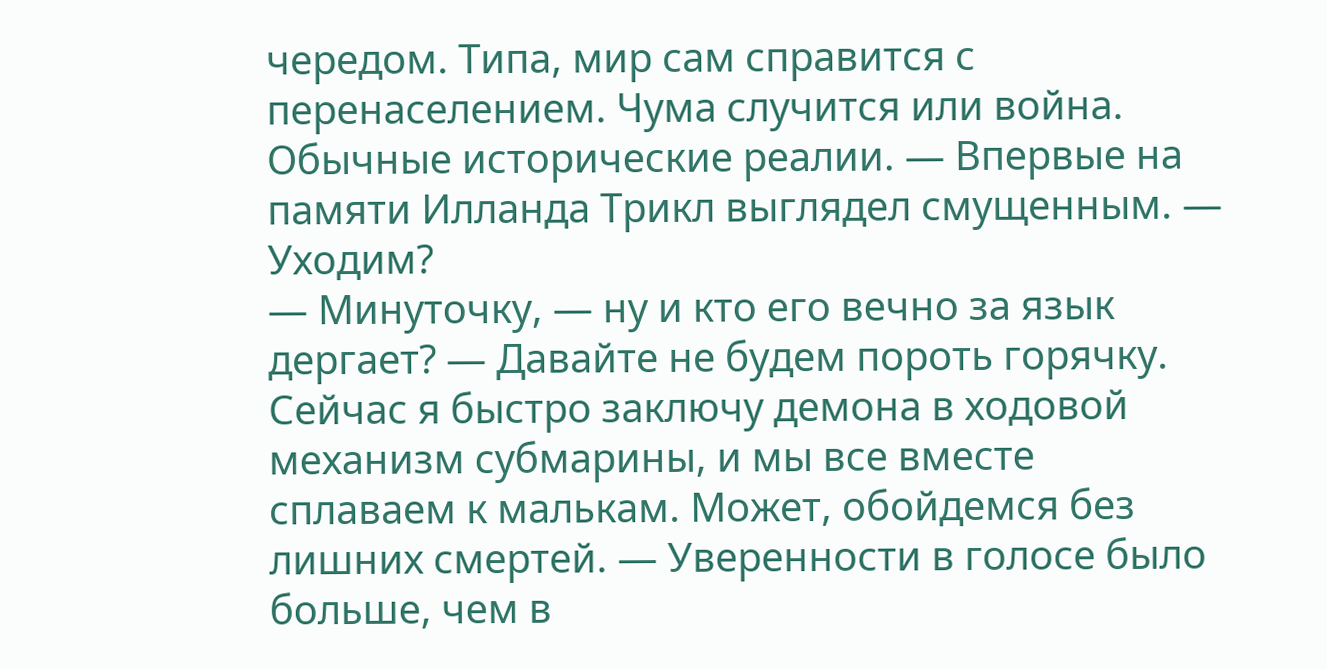чередом. Типа, мир сам справится с перенаселением. Чума случится или война. Обычные исторические реалии. — Впервые на памяти Илланда Трикл выглядел смущенным. — Уходим?
— Минуточку, — ну и кто его вечно за язык дергает? — Давайте не будем пороть горячку. Сейчас я быстро заключу демона в ходовой механизм субмарины, и мы все вместе сплаваем к малькам. Может, обойдемся без лишних смертей. — Уверенности в голосе было больше, чем в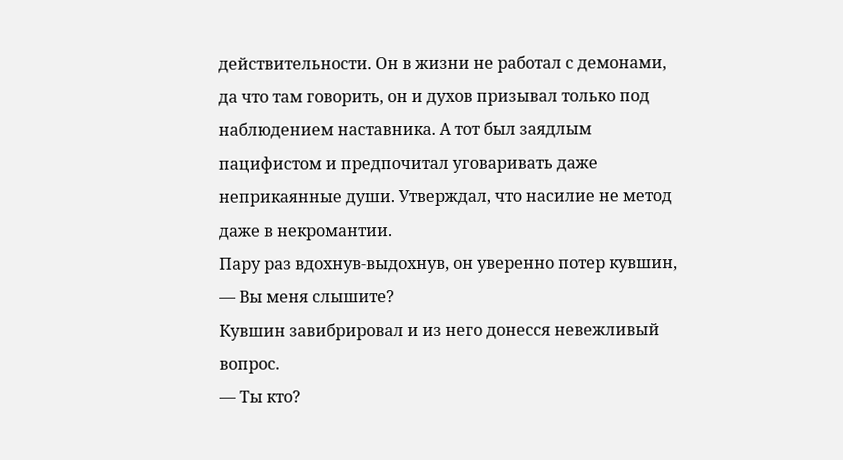действительности. Он в жизни не работал с демонами, да что там говорить, он и духов призывал только под наблюдением наставника. А тот был заядлым пацифистом и предпочитал уговаривать даже неприкаянные души. Утверждал, что насилие не метод даже в некромантии.
Пару раз вдохнув-выдохнув, он уверенно потер кувшин,
— Вы меня слышите?
Кувшин завибрировал и из него донесся невежливый вопрос.
— Ты кто?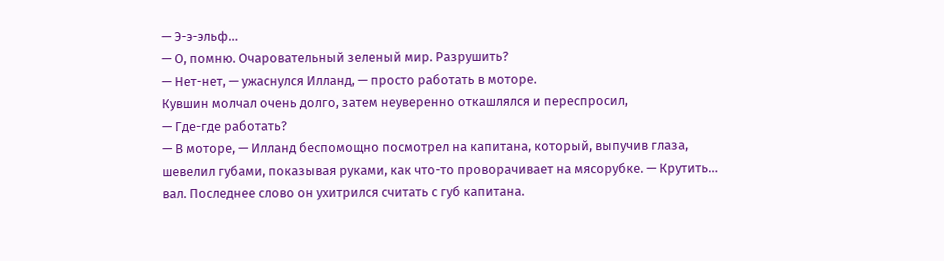— Э-э-эльф…
— О, помню. Очаровательный зеленый мир. Разрушить?
— Нет-нет, — ужаснулся Илланд, — просто работать в моторе.
Кувшин молчал очень долго, затем неуверенно откашлялся и переспросил,
— Где-где работать?
— В моторе, — Илланд беспомощно посмотрел на капитана, который, выпучив глаза, шевелил губами, показывая руками, как что-то проворачивает на мясорубке. — Крутить… вал. Последнее слово он ухитрился считать с губ капитана.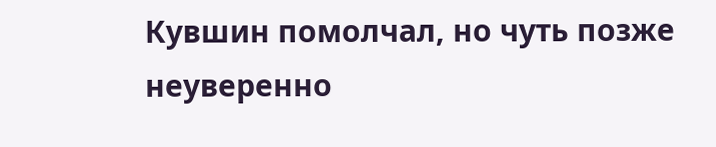Кувшин помолчал, но чуть позже неуверенно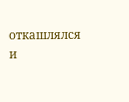откашлялся и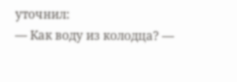уточнил:
— Как воду из колодца? —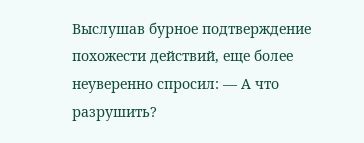Выслушав бурное подтверждение похожести действий, еще более неуверенно спросил: — А что разрушить?